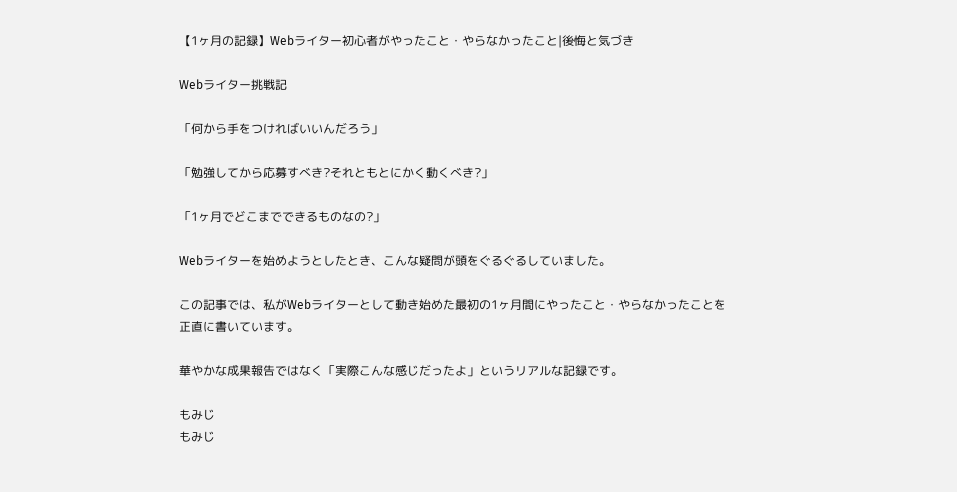【1ヶ月の記録】Webライター初心者がやったこと・やらなかったこと|後悔と気づき

Webライター挑戦記

「何から手をつければいいんだろう」

「勉強してから応募すべき?それともとにかく動くべき?」

「1ヶ月でどこまでできるものなの?」

Webライターを始めようとしたとき、こんな疑問が頭をぐるぐるしていました。

この記事では、私がWebライターとして動き始めた最初の1ヶ月間にやったこと・やらなかったことを正直に書いています。

華やかな成果報告ではなく「実際こんな感じだったよ」というリアルな記録です。

もみじ
もみじ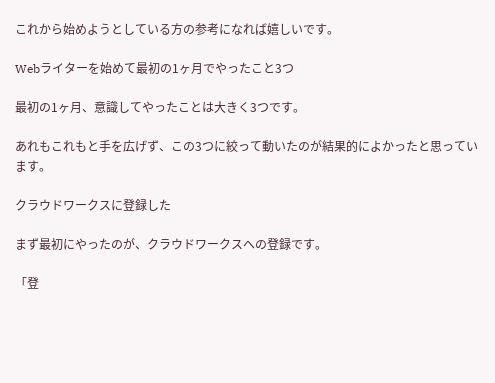これから始めようとしている方の参考になれば嬉しいです。

Webライターを始めて最初の1ヶ月でやったこと3つ

最初の1ヶ月、意識してやったことは大きく3つです。

あれもこれもと手を広げず、この3つに絞って動いたのが結果的によかったと思っています。

クラウドワークスに登録した

まず最初にやったのが、クラウドワークスへの登録です。

「登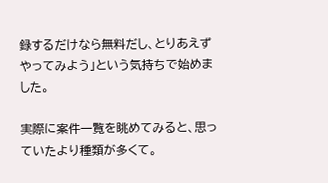録するだけなら無料だし、とりあえずやってみよう」という気持ちで始めました。

実際に案件一覧を眺めてみると、思っていたより種類が多くて。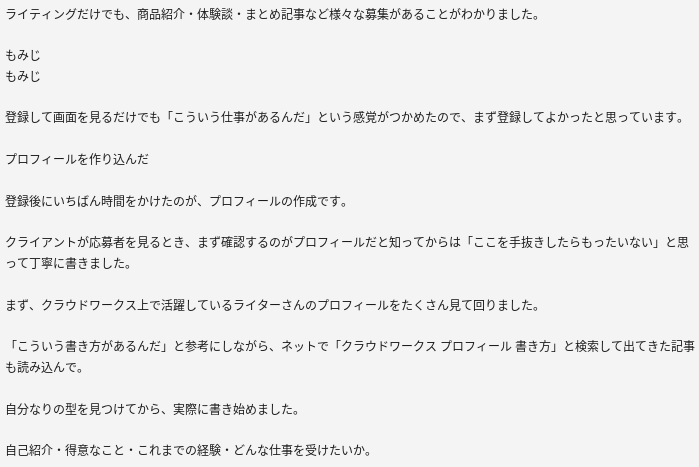ライティングだけでも、商品紹介・体験談・まとめ記事など様々な募集があることがわかりました。

もみじ
もみじ

登録して画面を見るだけでも「こういう仕事があるんだ」という感覚がつかめたので、まず登録してよかったと思っています。

プロフィールを作り込んだ

登録後にいちばん時間をかけたのが、プロフィールの作成です。

クライアントが応募者を見るとき、まず確認するのがプロフィールだと知ってからは「ここを手抜きしたらもったいない」と思って丁寧に書きました。

まず、クラウドワークス上で活躍しているライターさんのプロフィールをたくさん見て回りました。

「こういう書き方があるんだ」と参考にしながら、ネットで「クラウドワークス プロフィール 書き方」と検索して出てきた記事も読み込んで。

自分なりの型を見つけてから、実際に書き始めました。

自己紹介・得意なこと・これまでの経験・どんな仕事を受けたいか。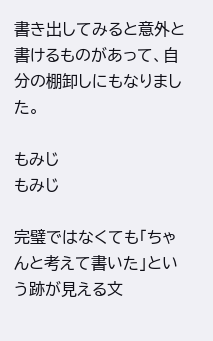書き出してみると意外と書けるものがあって、自分の棚卸しにもなりました。

もみじ
もみじ

完璧ではなくても「ちゃんと考えて書いた」という跡が見える文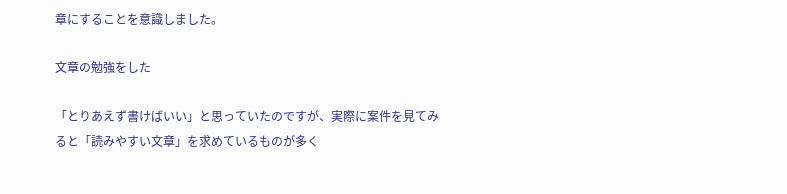章にすることを意識しました。

文章の勉強をした

「とりあえず書けばいい」と思っていたのですが、実際に案件を見てみると「読みやすい文章」を求めているものが多く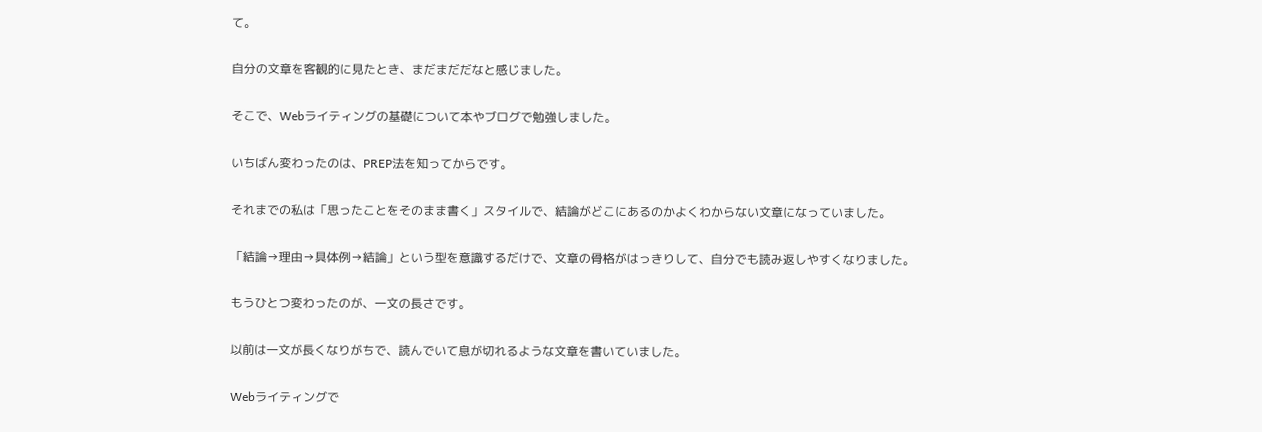て。

自分の文章を客観的に見たとき、まだまだだなと感じました。

そこで、Webライティングの基礎について本やブログで勉強しました。

いちばん変わったのは、PREP法を知ってからです。

それまでの私は「思ったことをそのまま書く」スタイルで、結論がどこにあるのかよくわからない文章になっていました。

「結論→理由→具体例→結論」という型を意識するだけで、文章の骨格がはっきりして、自分でも読み返しやすくなりました。

もうひとつ変わったのが、一文の長さです。

以前は一文が長くなりがちで、読んでいて息が切れるような文章を書いていました。

Webライティングで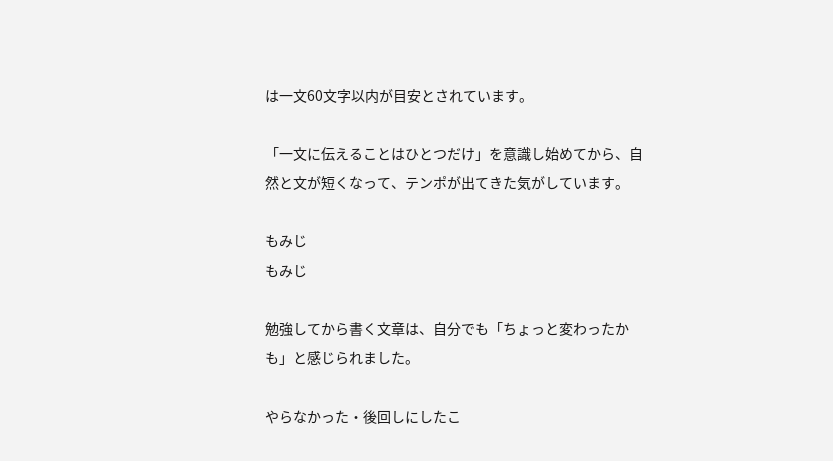は一文60文字以内が目安とされています。

「一文に伝えることはひとつだけ」を意識し始めてから、自然と文が短くなって、テンポが出てきた気がしています。

もみじ
もみじ

勉強してから書く文章は、自分でも「ちょっと変わったかも」と感じられました。

やらなかった・後回しにしたこ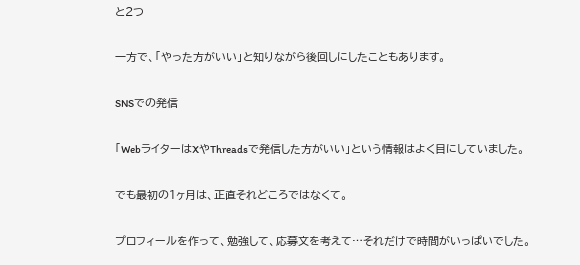と2つ

一方で、「やった方がいい」と知りながら後回しにしたこともあります。

SNSでの発信

「WebライターはXやThreadsで発信した方がいい」という情報はよく目にしていました。

でも最初の1ヶ月は、正直それどころではなくて。

プロフィールを作って、勉強して、応募文を考えて…それだけで時間がいっぱいでした。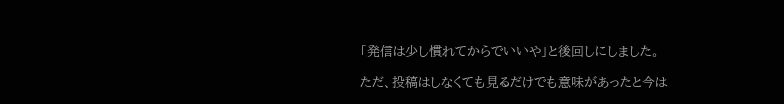「発信は少し慣れてからでいいや」と後回しにしました。

ただ、投稿はしなくても見るだけでも意味があったと今は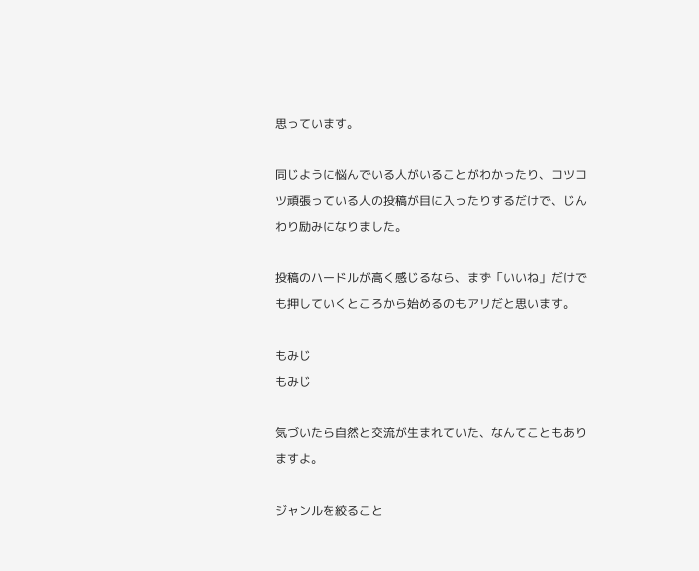思っています。

同じように悩んでいる人がいることがわかったり、コツコツ頑張っている人の投稿が目に入ったりするだけで、じんわり励みになりました。

投稿のハードルが高く感じるなら、まず「いいね」だけでも押していくところから始めるのもアリだと思います。

もみじ
もみじ

気づいたら自然と交流が生まれていた、なんてこともありますよ。

ジャンルを絞ること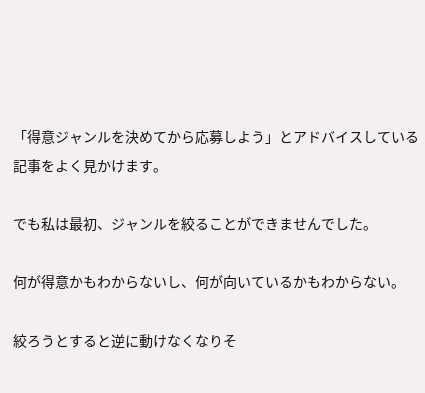「得意ジャンルを決めてから応募しよう」とアドバイスしている記事をよく見かけます。

でも私は最初、ジャンルを絞ることができませんでした。

何が得意かもわからないし、何が向いているかもわからない。

絞ろうとすると逆に動けなくなりそ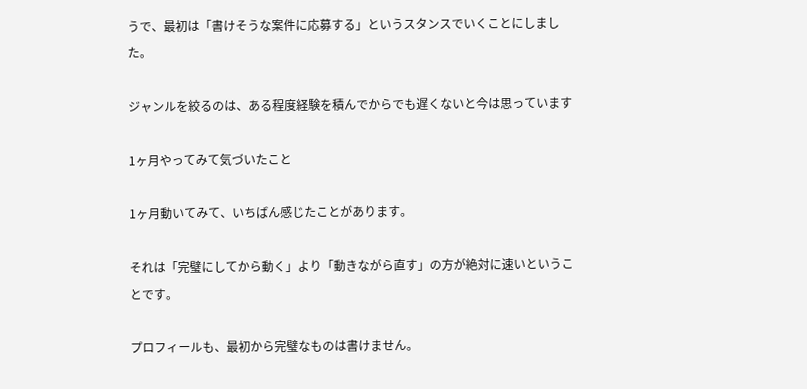うで、最初は「書けそうな案件に応募する」というスタンスでいくことにしました。

ジャンルを絞るのは、ある程度経験を積んでからでも遅くないと今は思っています

1ヶ月やってみて気づいたこと

1ヶ月動いてみて、いちばん感じたことがあります。

それは「完璧にしてから動く」より「動きながら直す」の方が絶対に速いということです。

プロフィールも、最初から完璧なものは書けません。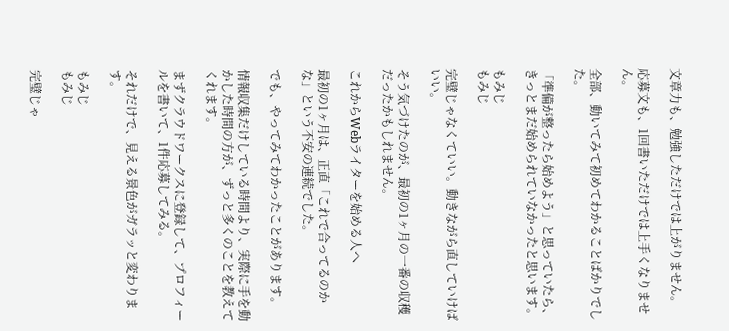文章力も、勉強しただけでは上がりません。

応募文も、1回書いただけでは上手くなりません。

全部、動いてみて初めてわかることばかりでした。

「準備が整ったら始めよう」と思っていたら、きっとまだ始められていなかったと思います。

もみじ
もみじ

完璧じゃなくていい。動きながら直していけばいい。

そう気づけたのが、最初の1ヶ月の一番の収穫だったかもしれません。

これからWebライターを始める人へ

最初の1ヶ月は、正直「これで合ってるのかな」という不安の連続でした。

でも、やってみてわかったことがあります。

情報収集だけしている時間より、実際に手を動かした時間の方が、ずっと多くのことを教えてくれます。

まずクラウドワークスに登録して、プロフィールを書いて、1件応募してみる。

それだけで、見える景色がガラッと変わります。

もみじ
もみじ

完璧じゃ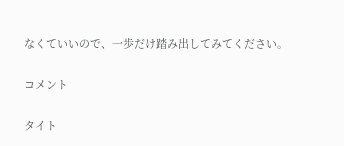なくていいので、一歩だけ踏み出してみてください。

コメント

タイト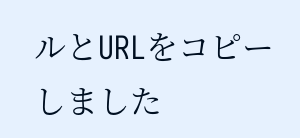ルとURLをコピーしました